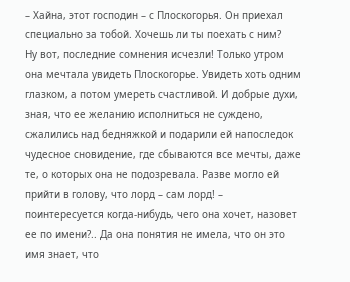– Хайна, этот господин – с Плоскогорья. Он приехал специально за тобой. Хочешь ли ты поехать с ним?
Ну вот, последние сомнения исчезли! Только утром она мечтала увидеть Плоскогорье. Увидеть хоть одним глазком, а потом умереть счастливой. И добрые духи, зная, что ее желанию исполниться не суждено, сжалились над бедняжкой и подарили ей напоследок чудесное сновидение, где сбываются все мечты, даже те, о которых она не подозревала. Разве могло ей прийти в голову, что лорд – сам лорд! – поинтересуется когда-нибудь, чего она хочет, назовет ее по имени?.. Да она понятия не имела, что он это имя знает, что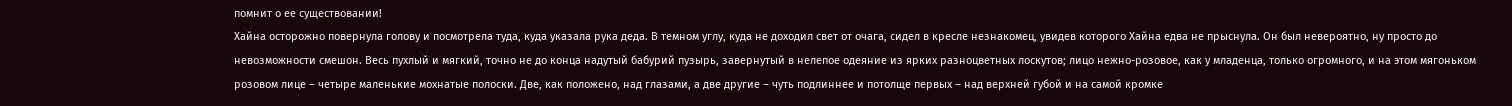помнит о ее существовании!
Хайна осторожно повернула голову и посмотрела туда, куда указала рука деда. В темном углу, куда не доходил свет от очага, сидел в кресле незнакомец, увидев которого Хайна едва не прыснула. Он был невероятно, ну просто до невозможности смешон. Весь пухлый и мягкий, точно не до конца надутый бабурий пузырь, завернутый в нелепое одеяние из ярких разноцветных лоскутов; лицо нежно-розовое, как у младенца, только огромного, и на этом мягоньком розовом лице – четыре маленькие мохнатые полоски. Две, как положено, над глазами, а две другие – чуть подлиннее и потолще первых – над верхней губой и на самой кромке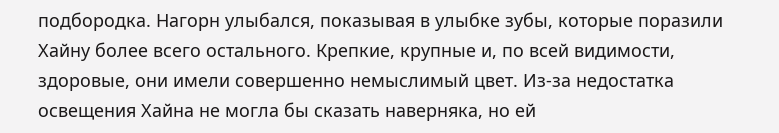подбородка. Нагорн улыбался, показывая в улыбке зубы, которые поразили Хайну более всего остального. Крепкие, крупные и, по всей видимости, здоровые, они имели совершенно немыслимый цвет. Из-за недостатка освещения Хайна не могла бы сказать наверняка, но ей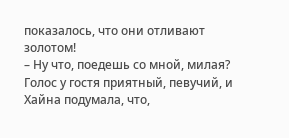показалось, что они отливают золотом!
– Ну что, поедешь со мной, милая?
Голос у гостя приятный, певучий, и Хайна подумала, что,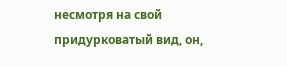несмотря на свой придурковатый вид, он,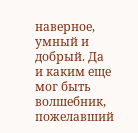наверное, умный и добрый. Да и каким еще мог быть волшебник, пожелавший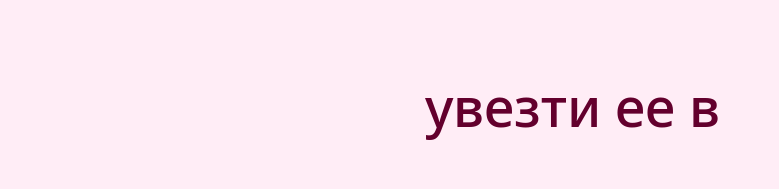увезти ее в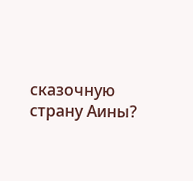сказочную страну Аины?